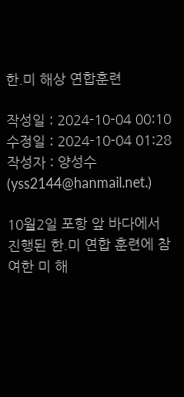한.미 해상 연합훈련

작성일 : 2024-10-04 00:10 수정일 : 2024-10-04 01:28 작성자 : 양성수 (yss2144@hanmail.net.)

10월2일 포항 앞 바다에서 진행된 한.미 연합 훈련에 참여한 미 해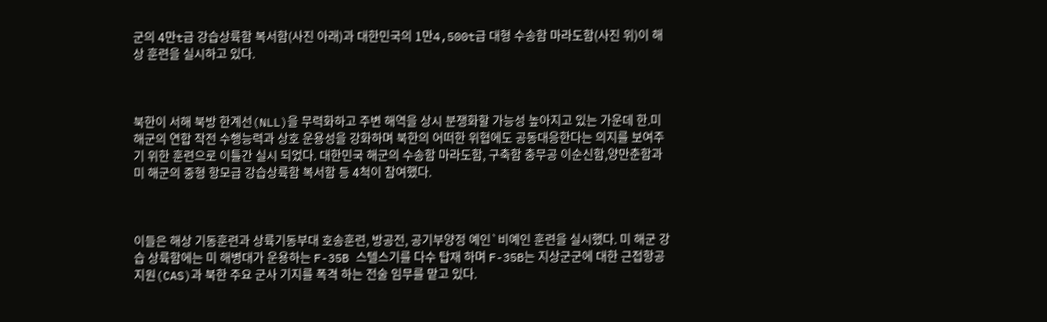군의 4만t급 강습상륙함 복서함(사진 아래)과 대한민국의 1만4,500t급 대형 수송함 마라도함(사진 위)이 해상 훈련을 실시하고 있다.



북한이 서해 북방 한계선(NLL)을 무력화하고 주변 해역을 상시 분쟁화할 가능성 높아지고 있는 가운데 한.미 해군의 연합 작전 수행능력과 상호 운용성을 강화하며 북한의 어떠한 위협에도 공동대응한다는 의지를 보여주기 위한 훈련으로 이틀간 실시 되었다. 대한민국 해군의 수송함 마라도함, 구축함 충무공 이순신함,양만춘함과 미 해군의 중형 항모급 강습상륙함 복서함 등 4척이 참여했다.



이들은 해상 기동훈련과 상륙기동부대 호송훈련, 방공전, 공기부양정 예인`비예인 훈련을 실시했다. 미 해군 강습 상륙함에는 미 해병대가 운용하는 F-35B 스텔스기를 다수 탑재 하며 F-35B는 지상군군에 대한 근접항공지원(CAS)과 북한 주요 군사 기지를 폭격 하는 전술 임무를 맡고 있다.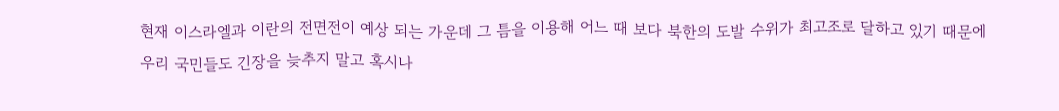현재 이스라엘과 이란의 전면전이 예상 되는 가운데 그 틈을 이용해 어느 때 보다 북한의 도발 수위가 최고조로 달하고 있기 때문에 우리 국민들도 긴장을 늦추지 말고 혹시나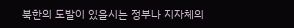북한의 도발이 있을시는 정부나 지자체의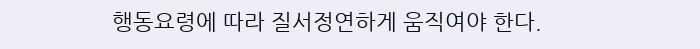행동요령에 따라 질서정연하게 움직여야 한다.